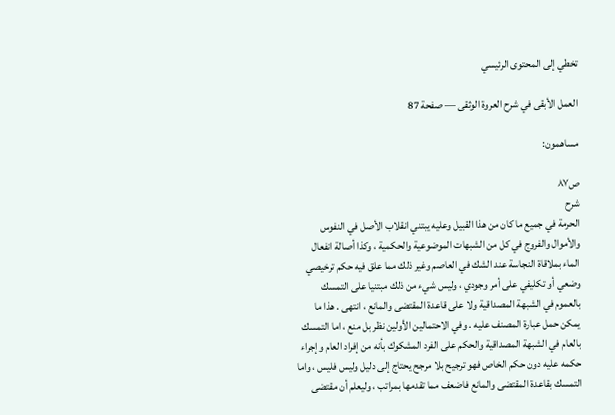تخطي إلى المحتوى الرئيسي

العمل الأبقى في شرح العروة الوثقى — صفحة 87

مساهمون:

ص٨٧
شرح
الحرمة في جميع ما كان من هذا القبيل وعليه يبتني انقلاب الأصل في النفوس والأموال والفروج في كل من الشبهات الموضوعية والحكمية ، وكذا أصالة انفعال الماء بملاقاة النجاسة عند الشك في العاصم وغير ذلك مما علق فيه حكم ترخيصي وضعي أو تكليفي على أمر وجودي ، وليس شيء من ذلك مبتنيا على التمسك بالعموم في الشبهة المصداقية ولا على قاعدة المقتضى والمانع ، انتهى . هذا ما يمكن حمل عبارة المصنف عليه . وفي الاحتمالين الأولين نظر بل منع ، اما التمسك بالعام في الشبهة المصداقية والحكم على الفرد المشكوك بأنه من إفراد العام وإجراء حكمه عليه دون حكم الخاص فهو ترجيح بلا مرجح يحتاج إلى دليل وليس فليس ، واما التمسك بقاعدة المقتضى والمانع فاضعف مما تقدمها بمراتب ، وليعلم أن مقتضى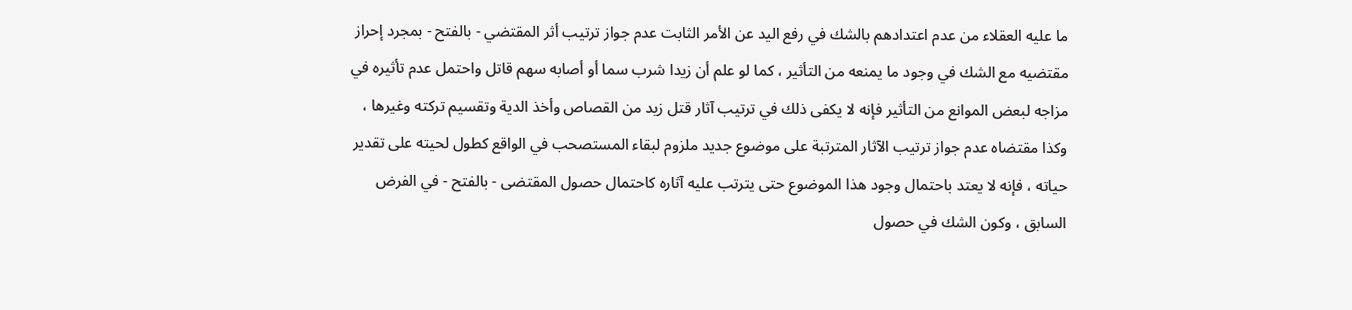ما عليه العقلاء من عدم اعتدادهم بالشك في رفع اليد عن الأمر الثابت عدم جواز ترتيب أثر المقتضي - بالفتح - بمجرد إحراز مقتضيه مع الشك في وجود ما يمنعه من التأثير ، كما لو علم أن زيدا شرب سما أو أصابه سهم قاتل واحتمل عدم تأثيره في مزاجه لبعض الموانع من التأثير فإنه لا يكفى ذلك في ترتيب آثار قتل زيد من القصاص وأخذ الدية وتقسيم تركته وغيرها ، وكذا مقتضاه عدم جواز ترتيب الآثار المترتبة على موضوع جديد ملزوم لبقاء المستصحب في الواقع كطول لحيته على تقدير حياته ، فإنه لا يعتد باحتمال وجود هذا الموضوع حتى يترتب عليه آثاره كاحتمال حصول المقتضى - بالفتح - في الفرض السابق ، وكون الشك في حصول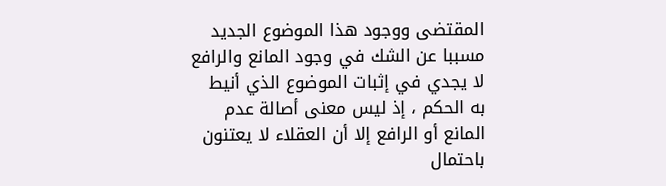المقتضى ووجود هذا الموضوع الجديد مسببا عن الشك في وجود المانع والرافع لا يجدي في إثبات الموضوع الذي أنيط به الحكم ، إذ ليس معنى أصالة عدم المانع أو الرافع إلا أن العقلاء لا يعتنون باحتمال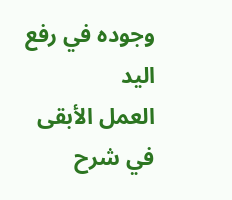وجوده في رفع اليد
العمل الأبقى في شرح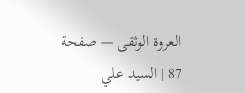العروة الوثقى — صفحة 87 | السيد علي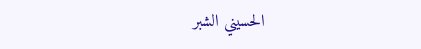الحسيني الشبر